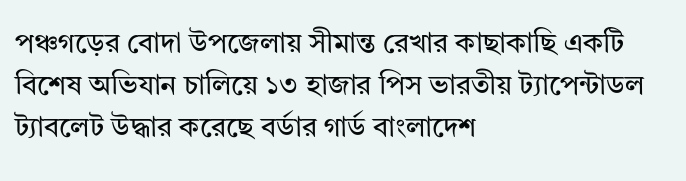পঞ্চগড়ের বোদা উপজেলায় সীমান্ত রেখার কাছাকাছি একটি বিশেষ অভিযান চালিয়ে ১৩ হাজার পিস ভারতীয় ট্যাপেন্টাডল ট্যাবলেট উদ্ধার করেছে বর্ডার গার্ড বাংলাদেশ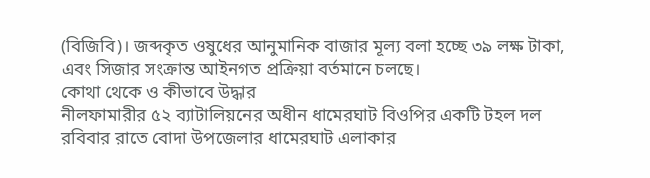(বিজিবি)। জব্দকৃত ওষুধের আনুমানিক বাজার মূল্য বলা হচ্ছে ৩৯ লক্ষ টাকা, এবং সিজার সংক্রান্ত আইনগত প্রক্রিয়া বর্তমানে চলছে।
কোথা থেকে ও কীভাবে উদ্ধার
নীলফামারীর ৫২ ব্যাটালিয়নের অধীন ধামেরঘাট বিওপির একটি টহল দল রবিবার রাতে বোদা উপজেলার ধামেরঘাট এলাকার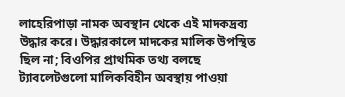লাহেরিপাড়া নামক অবস্থান থেকে এই মাদকদ্রব্য উদ্ধার করে। উদ্ধারকালে মাদকের মালিক উপস্থিত ছিল না; বিওপির প্রাথমিক তথ্য বলছে ট্যাবলেটগুলো মালিকবিহীন অবস্থায় পাওয়া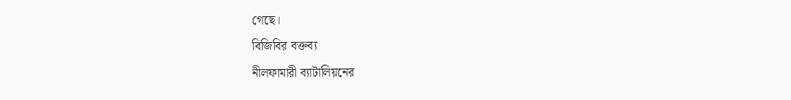গেছে।
বিজিবির বক্তব্য
নীলফামারী ব্যাটালিয়নের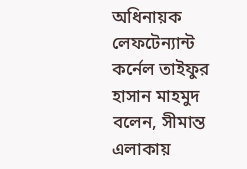অধিনায়ক লেফটেন্যান্ট কর্নেল তাইফুর হাসান মাহমুদ বলেন, সীমান্ত এলাকায়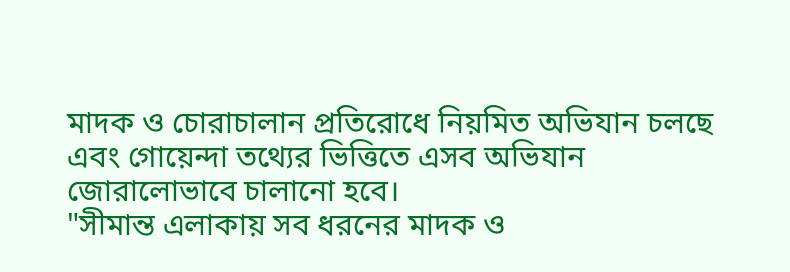মাদক ও চোরাচালান প্রতিরোধে নিয়মিত অভিযান চলছে এবং গোয়েন্দা তথ্যের ভিত্তিতে এসব অভিযান জোরালোভাবে চালানো হবে।
"সীমান্ত এলাকায় সব ধরনের মাদক ও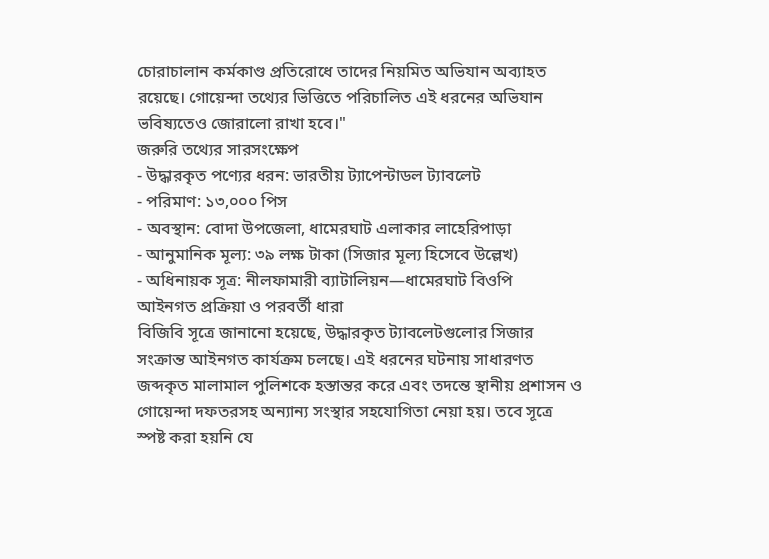চোরাচালান কর্মকাণ্ড প্রতিরোধে তাদের নিয়মিত অভিযান অব্যাহত রয়েছে। গোয়েন্দা তথ্যের ভিত্তিতে পরিচালিত এই ধরনের অভিযান ভবিষ্যতেও জোরালো রাখা হবে।"
জরুরি তথ্যের সারসংক্ষেপ
- উদ্ধারকৃত পণ্যের ধরন: ভারতীয় ট্যাপেন্টাডল ট্যাবলেট
- পরিমাণ: ১৩,০০০ পিস
- অবস্থান: বোদা উপজেলা, ধামেরঘাট এলাকার লাহেরিপাড়া
- আনুমানিক মূল্য: ৩৯ লক্ষ টাকা (সিজার মূল্য হিসেবে উল্লেখ)
- অধিনায়ক সূত্র: নীলফামারী ব্যাটালিয়ন—ধামেরঘাট বিওপি
আইনগত প্রক্রিয়া ও পরবর্তী ধারা
বিজিবি সূত্রে জানানো হয়েছে, উদ্ধারকৃত ট্যাবলেটগুলোর সিজার সংক্রান্ত আইনগত কার্যক্রম চলছে। এই ধরনের ঘটনায় সাধারণত জব্দকৃত মালামাল পুলিশকে হস্তান্তর করে এবং তদন্তে স্থানীয় প্রশাসন ও গোয়েন্দা দফতরসহ অন্যান্য সংস্থার সহযোগিতা নেয়া হয়। তবে সূত্রে স্পষ্ট করা হয়নি যে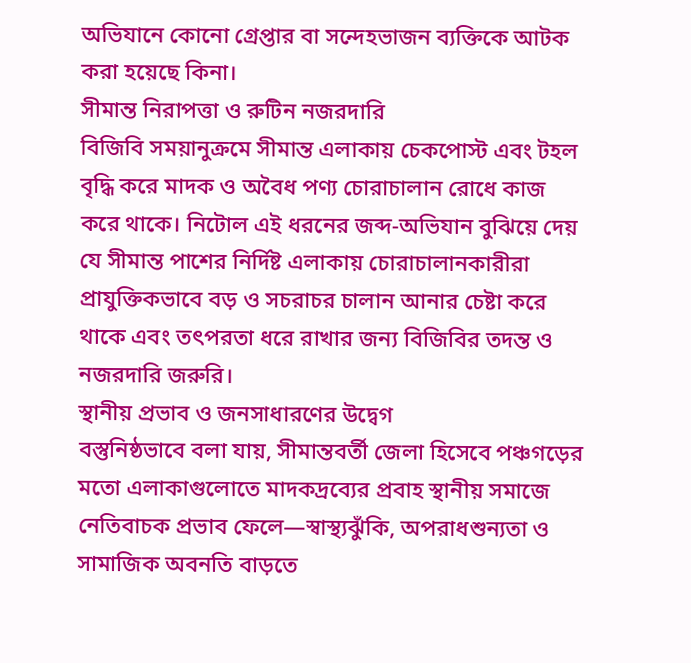অভিযানে কোনো গ্রেপ্তার বা সন্দেহভাজন ব্যক্তিকে আটক করা হয়েছে কিনা।
সীমান্ত নিরাপত্তা ও রুটিন নজরদারি
বিজিবি সময়ানুক্রমে সীমান্ত এলাকায় চেকপোস্ট এবং টহল বৃদ্ধি করে মাদক ও অবৈধ পণ্য চোরাচালান রোধে কাজ করে থাকে। নিটোল এই ধরনের জব্দ-অভিযান বুঝিয়ে দেয় যে সীমান্ত পাশের নির্দিষ্ট এলাকায় চোরাচালানকারীরা প্রাযুক্তিকভাবে বড় ও সচরাচর চালান আনার চেষ্টা করে থাকে এবং তৎপরতা ধরে রাখার জন্য বিজিবির তদন্ত ও নজরদারি জরুরি।
স্থানীয় প্রভাব ও জনসাধারণের উদ্বেগ
বস্তুনিষ্ঠভাবে বলা যায়, সীমান্তবর্তী জেলা হিসেবে পঞ্চগড়ের মতো এলাকাগুলোতে মাদকদ্রব্যের প্রবাহ স্থানীয় সমাজে নেতিবাচক প্রভাব ফেলে—স্বাস্থ্যঝুঁকি, অপরাধশুন্যতা ও সামাজিক অবনতি বাড়তে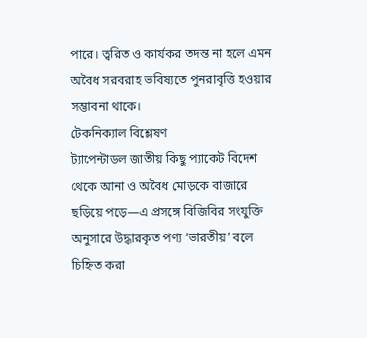পারে। ত্বরিত ও কার্যকর তদন্ত না হলে এমন অবৈধ সরবরাহ ভবিষ্যতে পুনরাবৃত্তি হওয়ার সম্ভাবনা থাকে।
টেকনিক্যাল বিশ্লেষণ
ট্যাপেন্টাডল জাতীয় কিছু প্যাকেট বিদেশ থেকে আনা ও অবৈধ মোড়কে বাজারে ছড়িয়ে পড়ে—এ প্রসঙ্গে বিজিবির সংযুক্তি অনুসারে উদ্ধারকৃত পণ্য ‘ভারতীয়’ বলে চিহ্নিত করা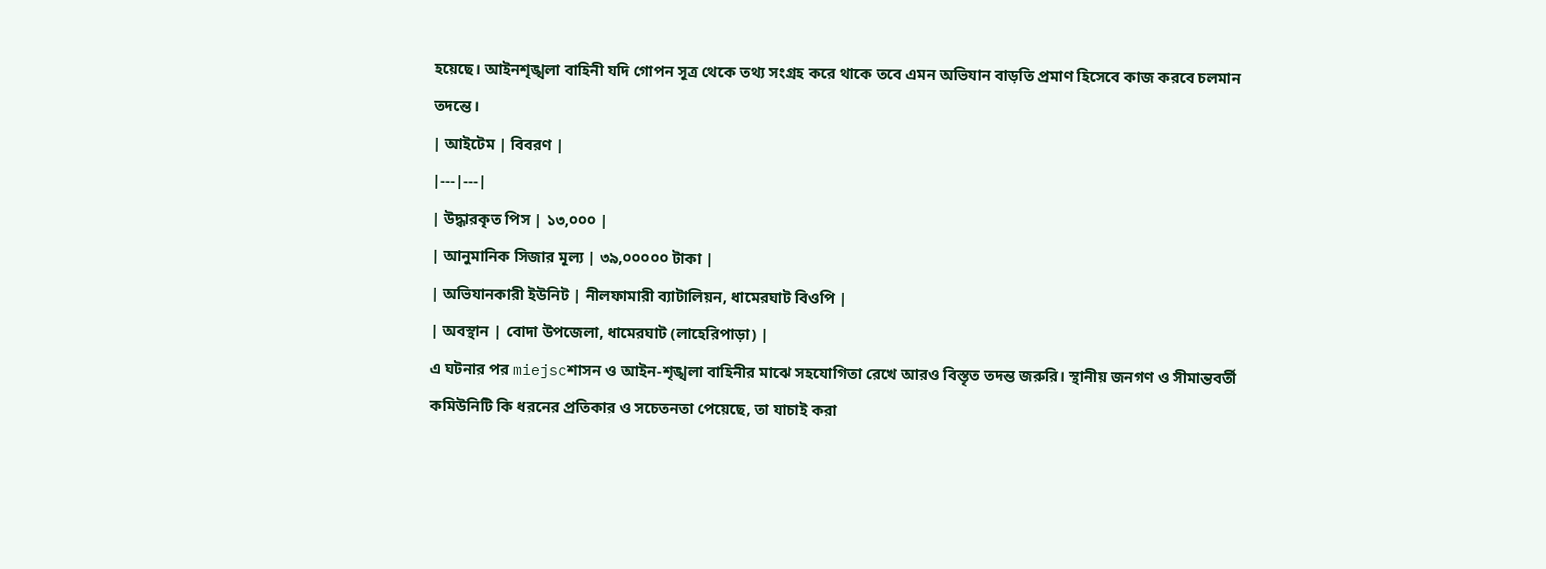হয়েছে। আইনশৃঙ্খলা বাহিনী যদি গোপন সূত্র থেকে তথ্য সংগ্রহ করে থাকে তবে এমন অভিযান বাড়তি প্রমাণ হিসেবে কাজ করবে চলমান তদন্তে।
| আইটেম | বিবরণ |
|---|---|
| উদ্ধারকৃত পিস | ১৩,০০০ |
| আনুমানিক সিজার মূল্য | ৩৯,০০০০০ টাকা |
| অভিযানকারী ইউনিট | নীলফামারী ব্যাটালিয়ন, ধামেরঘাট বিওপি |
| অবস্থান | বোদা উপজেলা, ধামেরঘাট (লাহেরিপাড়া) |
এ ঘটনার পর miejscশাসন ও আইন-শৃঙ্খলা বাহিনীর মাঝে সহযোগিতা রেখে আরও বিস্তৃত তদন্ত জরুরি। স্থানীয় জনগণ ও সীমান্তবর্তী কমিউনিটি কি ধরনের প্রতিকার ও সচেতনতা পেয়েছে, তা যাচাই করা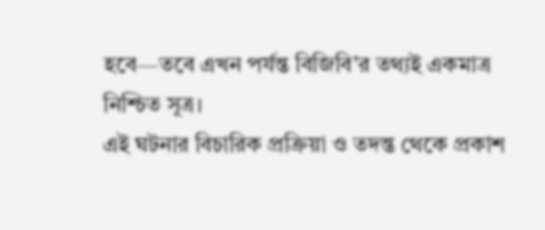হবে—তবে এখন পর্যন্ত বিজিবি’র তথ্যই একমাত্র নিশ্চিত সূত্র।
এই ঘটনার বিচারিক প্রক্রিয়া ও তদন্ত থেকে প্রকাশ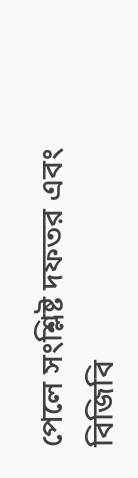পেলে সংশ্লিষ্ট দফতর এবং বিজিবি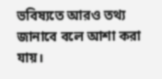ভবিষ্যতে আরও তথ্য জানাবে বলে আশা করা যায়।